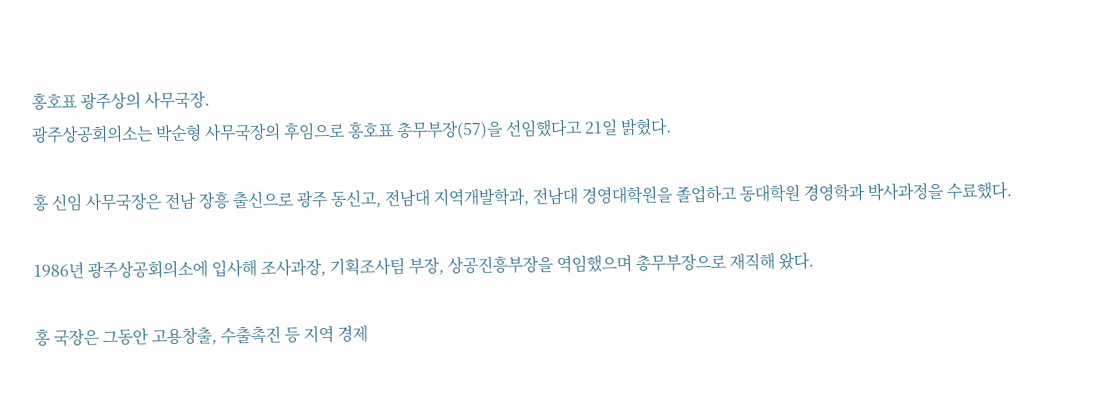홍호표 광주상의 사무국장.
광주상공회의소는 박순형 사무국장의 후임으로 홍호표 총무부장(57)을 선임했다고 21일 밝혔다.

홍 신임 사무국장은 전남 장흥 출신으로 광주 동신고, 전남대 지역개발학과, 전남대 경영대학원을 졸업하고 동대학원 경영학과 박사과정을 수료했다.

1986년 광주상공회의소에 입사해 조사과장, 기획조사팀 부장, 상공진흥부장을 역임했으며 총무부장으로 재직해 왔다.

홍 국장은 그동안 고용창출, 수출촉진 등 지역 경제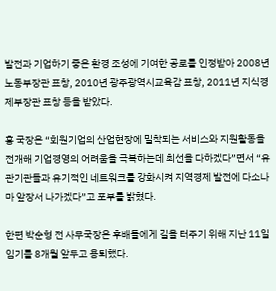발전과 기업하기 좋은 환경 조성에 기여한 공로를 인정받아 2008년 노동부장관 표창, 2010년 광주광역시교육감 표창, 2011년 지식경제부장관 표창 등을 받았다.

홍 국장은 “회원기업의 산업현장에 밀착되는 서비스와 지원활동을 전개해 기업경영의 어려움을 극복하는데 최선을 다하겠다”면서 “유관기관들과 유기적인 네트워크를 강화시켜 지역경제 발전에 다소나마 앞장서 나가겠다”고 포부를 밝혔다.

한편 박순형 전 사무국장은 후배들에게 길을 터주기 위해 지난 11일 임기를 8개월 앞두고 용퇴했다.